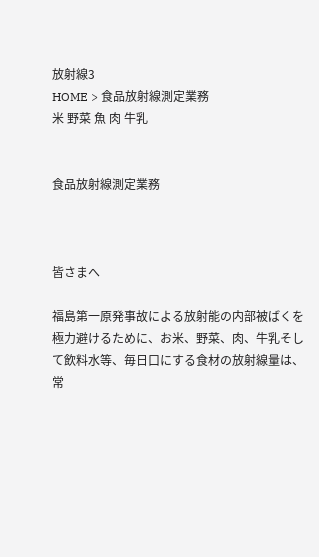放射線3
HOME > 食品放射線測定業務
米 野菜 魚 肉 牛乳


食品放射線測定業務



皆さまへ

福島第一原発事故による放射能の内部被ばくを極力避けるために、お米、野菜、肉、牛乳そして飲料水等、毎日口にする食材の放射線量は、常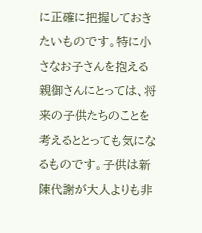に正確に把握しておきたいものです。特に小さなお子さんを抱える親御さんにとっては、将来の子供たちのことを考えるととっても気になるものです。子供は新陳代謝が大人よりも非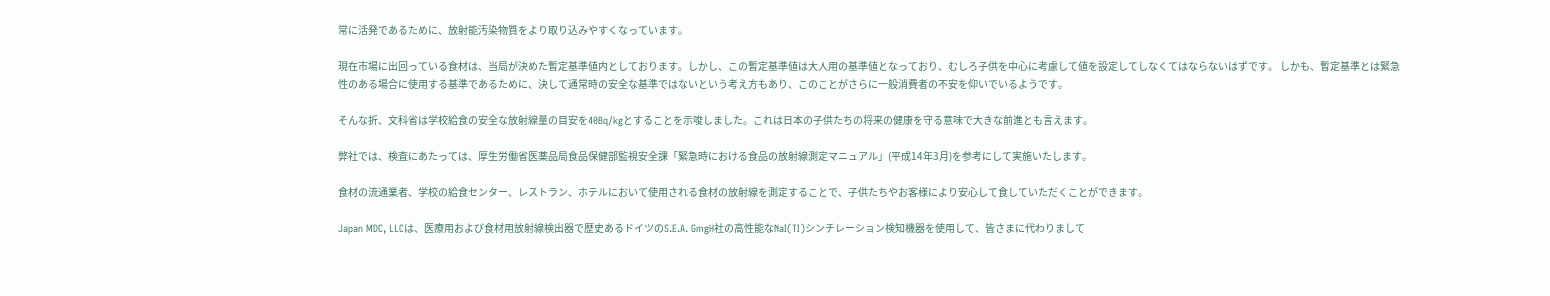常に活発であるために、放射能汚染物質をより取り込みやすくなっています。

現在市場に出回っている食材は、当局が決めた暫定基準値内としております。しかし、この暫定基準値は大人用の基準値となっており、むしろ子供を中心に考慮して値を設定してしなくてはならないはずです。 しかも、暫定基準とは緊急性のある場合に使用する基準であるために、決して通常時の安全な基準ではないという考え方もあり、このことがさらに一般消費者の不安を仰いでいるようです。

そんな折、文科省は学校給食の安全な放射線量の目安を40Bq/kgとすることを示唆しました。これは日本の子供たちの将来の健康を守る意味で大きな前進とも言えます。

弊社では、検査にあたっては、厚生労働省医薬品局食品保健部監視安全課「緊急時における食品の放射線測定マニュアル」(平成14年3月)を参考にして実施いたします。

食材の流通業者、学校の給食センター、レストラン、ホテルにおいて使用される食材の放射線を測定することで、子供たちやお客様により安心して食していただくことができます。

Japan MDC, LLCは、医療用および食材用放射線検出器で歴史あるドイツのS.E.A. GmgH社の高性能なNaI(TI)シンチレーション検知機器を使用して、皆さまに代わりまして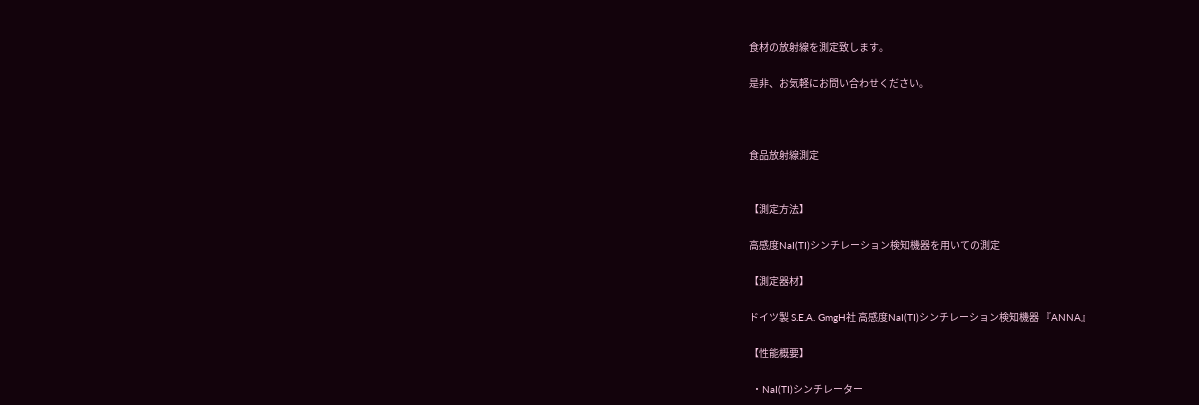食材の放射線を測定致します。

是非、お気軽にお問い合わせください。



食品放射線測定


【測定方法】

高感度NaI(TI)シンチレーション検知機器を用いての測定

【測定器材】

ドイツ製 S.E.A. GmgH社 高感度NaI(TI)シンチレーション検知機器 『ANNA』

【性能概要】

 ・NaI(TI)シンチレーター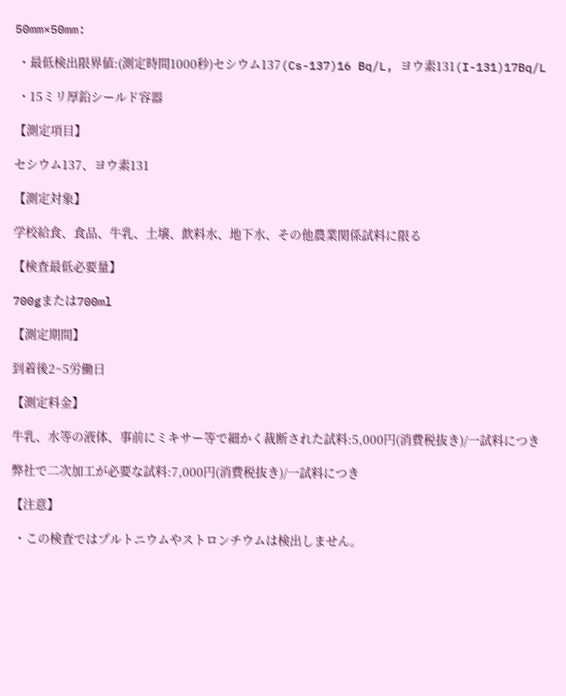50mm×50mm:

 ・最低検出限界値:(測定時間1000秒)セシウム137(Cs-137)16 Bq/L, ヨウ素131(I-131)17Bq/L

 ・15ミリ厚鉛シールド容器

【測定項目】

セシウム137、ヨウ素131

【測定対象】

学校給食、食品、牛乳、土壌、飲料水、地下水、その他農業関係試料に限る

【検査最低必要量】

700gまたは700ml

【測定期間】

到着後2~5労働日

【測定料金】

牛乳、水等の液体、事前にミキサー等で細かく裁断された試料:5,000円(消費税抜き)/一試料につき

弊社で二次加工が必要な試料:7,000円(消費税抜き)/一試料につき

【注意】

 ・この検査ではプルトニウムやストロンチウムは検出しません。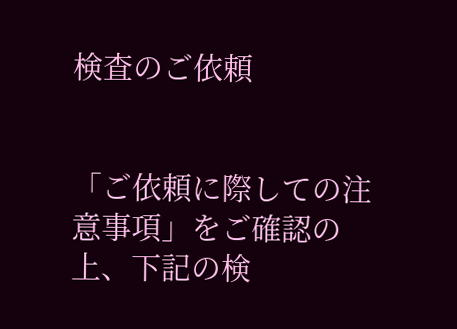検査のご依頼


「ご依頼に際しての注意事項」をご確認の上、下記の検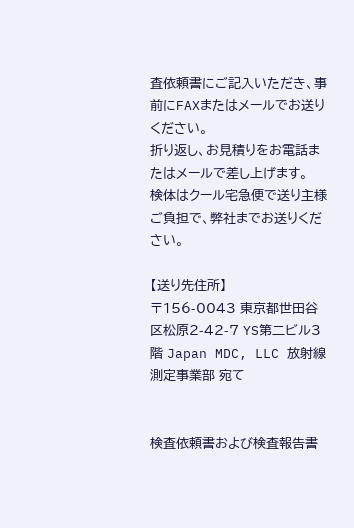査依頼書にご記入いただき、事前にFAXまたはメールでお送りください。
折り返し、お見積りをお電話またはメールで差し上げます。
検体はクール宅急便で送り主様ご負担で、弊社までお送りください。

【送り先住所】
〒156-0043 東京都世田谷区松原2-42-7 YS第二ビル3階 Japan MDC, LLC 放射線測定事業部 宛て


検査依頼書および検査報告書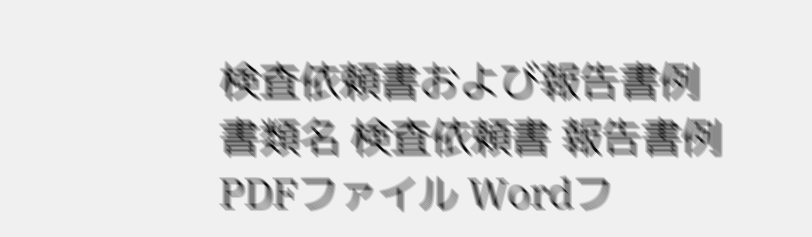検査依頼書および報告書例
書類名 検査依頼書 報告書例
PDFファイル Wordフ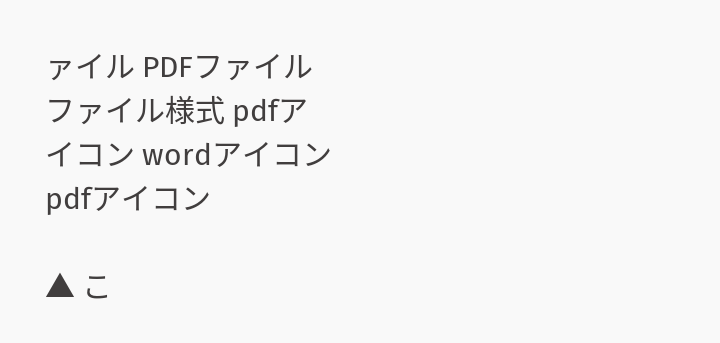ァイル PDFファイル
ファイル様式 pdfアイコン wordアイコン pdfアイコン

▲ こ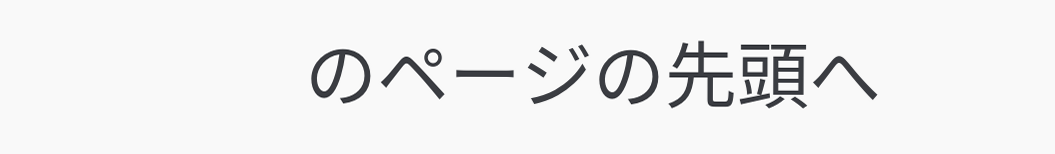のページの先頭へ